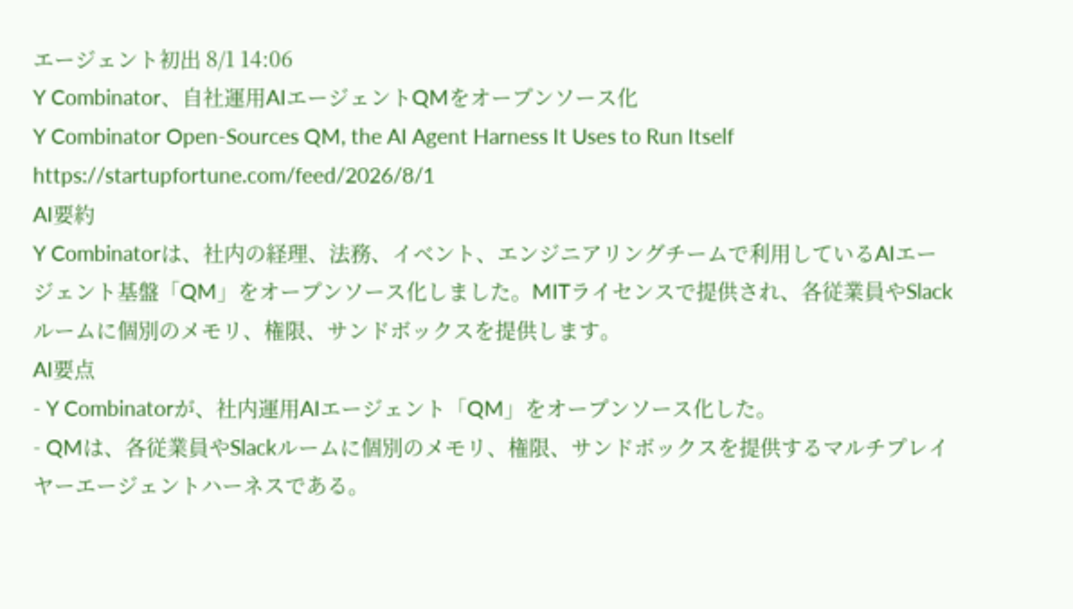エージェント初出 8/1 14:06
Y Combinator、自社運用AIエージェントQMをオープンソース化
Y Combinator Open-Sources QM, the AI Agent Harness It Uses to Run Itself
https://startupfortune.com/feed/2026/8/1
AI要約
Y Combinatorは、社内の経理、法務、イベント、エンジニアリングチームで利用しているAIエージェント基盤「QM」をオープンソース化しました。MITライセンスで提供され、各従業員やSlackルームに個別のメモリ、権限、サンドボックスを提供します。
AI要点
- Y Combinatorが、社内運用AIエージェント「QM」をオープンソース化した。
- QMは、各従業員やSlackルームに個別のメモリ、権限、サンドボックスを提供するマルチプレイヤーエージェントハーネスである。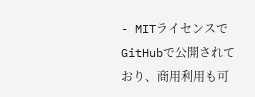- MITライセンスでGitHubで公開されており、商用利用も可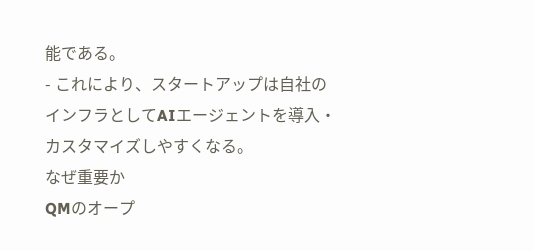能である。
- これにより、スタートアップは自社のインフラとしてAIエージェントを導入・カスタマイズしやすくなる。
なぜ重要か
QMのオープ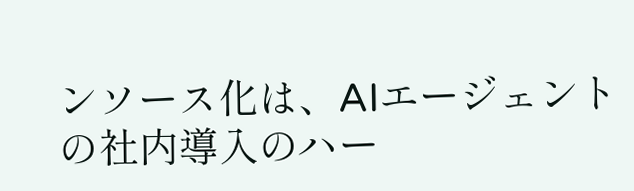ンソース化は、AIエージェントの社内導入のハー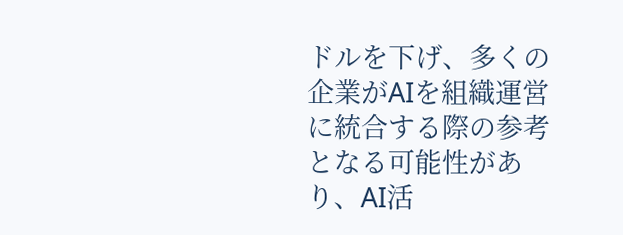ドルを下げ、多くの企業がAIを組織運営に統合する際の参考となる可能性があり、AI活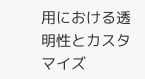用における透明性とカスタマイズ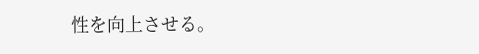性を向上させる。